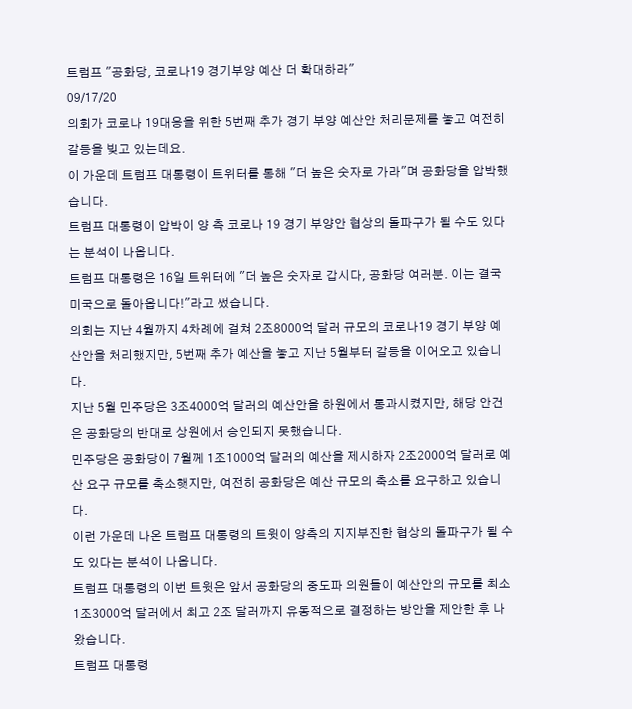트럼프 "공화당, 코로나19 경기부양 예산 더 확대하라"
09/17/20
의회가 코로나 19대응을 위한 5번째 추가 경기 부양 예산안 처리문제를 놓고 여전히 갈등을 빚고 있는데요.
이 가운데 트럼프 대통령이 트위터를 통해 "더 높은 숫자로 가라"며 공화당을 압박했습니다.
트럼프 대통령이 압박이 양 측 코로나 19 경기 부양안 협상의 돌파구가 될 수도 있다는 분석이 나옵니다.
트럼프 대통령은 16일 트위터에 "더 높은 숫자로 갑시다, 공화당 여러분. 이는 결국 미국으로 돌아옵니다!"라고 썼습니다.
의회는 지난 4월까지 4차례에 걸쳐 2조8000억 달러 규모의 코로나19 경기 부양 예산안을 처리했지만, 5번째 추가 예산을 놓고 지난 5월부터 갈등을 이어오고 있습니다.
지난 5월 민주당은 3조4000억 달러의 예산안을 하원에서 통과시켰지만, 해당 안건은 공화당의 반대로 상원에서 승인되지 못했습니다.
민주당은 공화당이 7월께 1조1000억 달러의 예산을 제시하자 2조2000억 달러로 예산 요구 규모를 축소햇지만, 여전히 공화당은 예산 규모의 축소를 요구하고 있습니다.
이런 가운데 나온 트럼프 대통령의 트윗이 양측의 지지부진한 협상의 돌파구가 될 수도 있다는 분석이 나옵니다.
트럼프 대통령의 이번 트윗은 앞서 공화당의 중도파 의원들이 예산안의 규모를 최소 1조3000억 달러에서 최고 2조 달러까지 유동적으로 결정하는 방안을 제안한 후 나왔습니다.
트럼프 대통령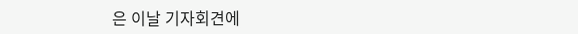은 이날 기자회견에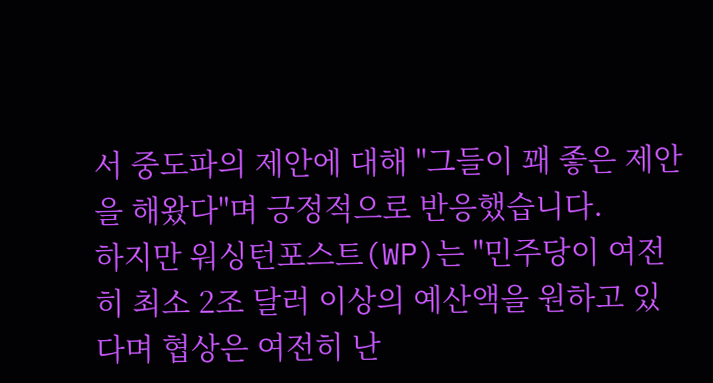서 중도파의 제안에 대해 "그들이 꽤 좋은 제안을 해왔다"며 긍정적으로 반응했습니다.
하지만 워싱턴포스트(WP)는 "민주당이 여전히 최소 2조 달러 이상의 예산액을 원하고 있다며 협상은 여전히 난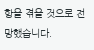항을 겪을 것으로 전망했습니다.